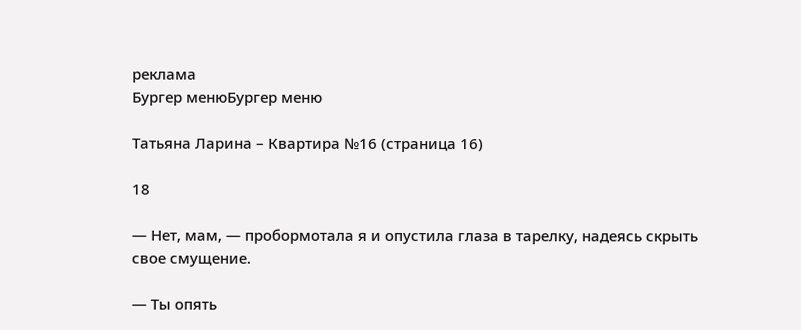реклама
Бургер менюБургер меню

Татьяна Ларина – Квартира №16 (страница 16)

18

— Нет, мам, — пробормотала я и опустила глаза в тарелку, надеясь скрыть свое смущение.

— Ты опять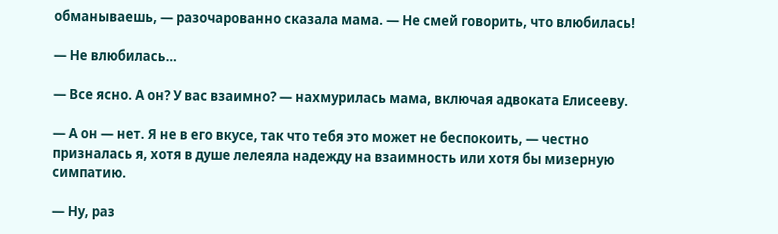обманываешь, — разочарованно сказала мама. — Не смей говорить, что влюбилась!

— Не влюбилась…

— Все ясно. А он? У вас взаимно? — нахмурилась мама, включая адвоката Елисееву.

— А он — нет. Я не в его вкусе, так что тебя это может не беспокоить, — честно призналась я, хотя в душе лелеяла надежду на взаимность или хотя бы мизерную симпатию.

— Ну, раз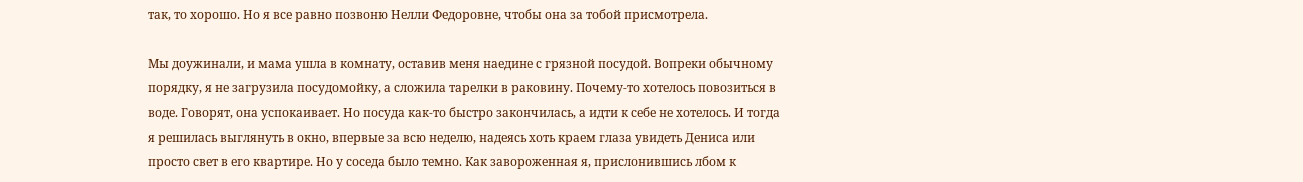так, то хорошо. Но я все равно позвоню Нелли Федоровне, чтобы она за тобой присмотрела.

Мы доужинали, и мама ушла в комнату, оставив меня наедине с грязной посудой. Вопреки обычному порядку, я не загрузила посудомойку, а сложила тарелки в раковину. Почему-то хотелось повозиться в воде. Говорят, она успокаивает. Но посуда как-то быстро закончилась, а идти к себе не хотелось. И тогда я решилась выглянуть в окно, впервые за всю неделю, надеясь хоть краем глаза увидеть Дениса или просто свет в его квартире. Но у соседа было темно. Как завороженная я, прислонившись лбом к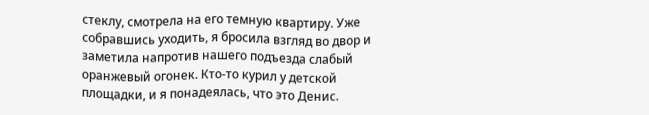стеклу, смотрела на его темную квартиру. Уже собравшись уходить, я бросила взгляд во двор и заметила напротив нашего подъезда слабый оранжевый огонек. Кто-то курил у детской площадки, и я понадеялась, что это Денис.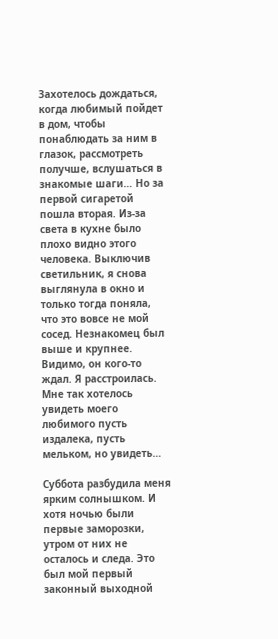Захотелось дождаться, когда любимый пойдет в дом, чтобы понаблюдать за ним в глазок, рассмотреть получше, вслушаться в знакомые шаги… Но за первой сигаретой пошла вторая. Из-за света в кухне было плохо видно этого человека. Выключив светильник, я снова выглянула в окно и только тогда поняла, что это вовсе не мой сосед. Незнакомец был выше и крупнее. Видимо, он кого-то ждал. Я расстроилась. Мне так хотелось увидеть моего любимого пусть издалека, пусть мельком, но увидеть…

Суббота разбудила меня ярким солнышком. И хотя ночью были первые заморозки, утром от них не осталось и следа. Это был мой первый законный выходной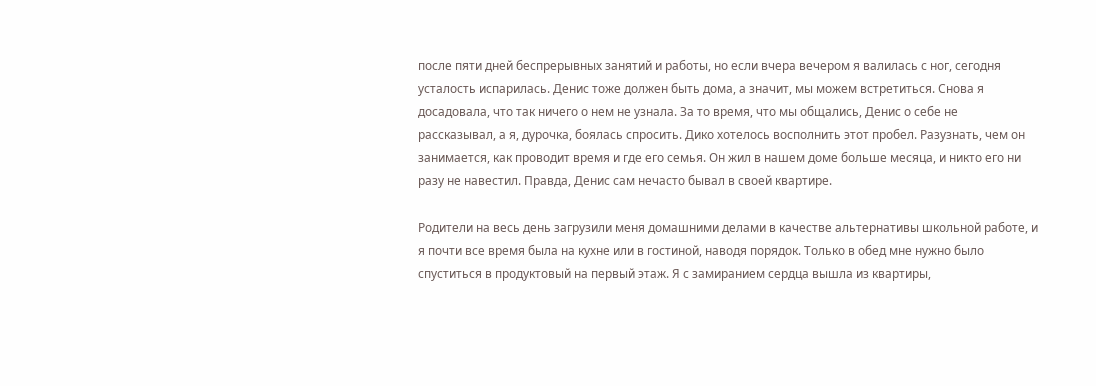после пяти дней беспрерывных занятий и работы, но если вчера вечером я валилась с ног, сегодня усталость испарилась. Денис тоже должен быть дома, а значит, мы можем встретиться. Снова я досадовала, что так ничего о нем не узнала. За то время, что мы общались, Денис о себе не рассказывал, а я, дурочка, боялась спросить. Дико хотелось восполнить этот пробел. Разузнать, чем он занимается, как проводит время и где его семья. Он жил в нашем доме больше месяца, и никто его ни разу не навестил. Правда, Денис сам нечасто бывал в своей квартире.

Родители на весь день загрузили меня домашними делами в качестве альтернативы школьной работе, и я почти все время была на кухне или в гостиной, наводя порядок. Только в обед мне нужно было спуститься в продуктовый на первый этаж. Я с замиранием сердца вышла из квартиры,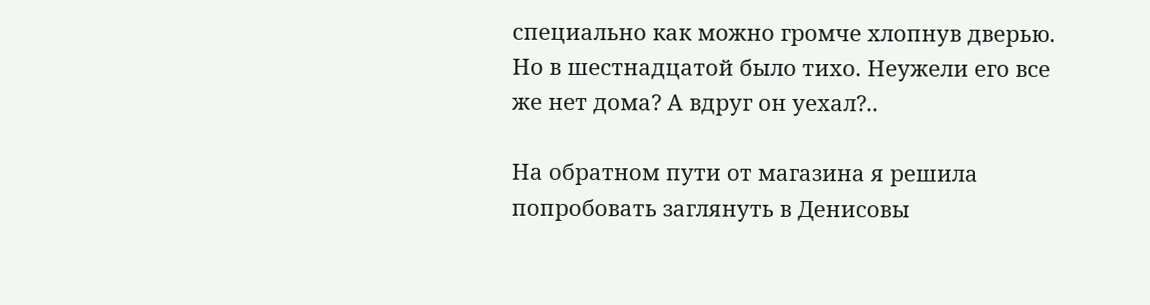специально как можно громче хлопнув дверью. Но в шестнадцатой было тихо. Неужели его все же нет дома? А вдруг он уехал?..

На обратном пути от магазина я решила попробовать заглянуть в Денисовы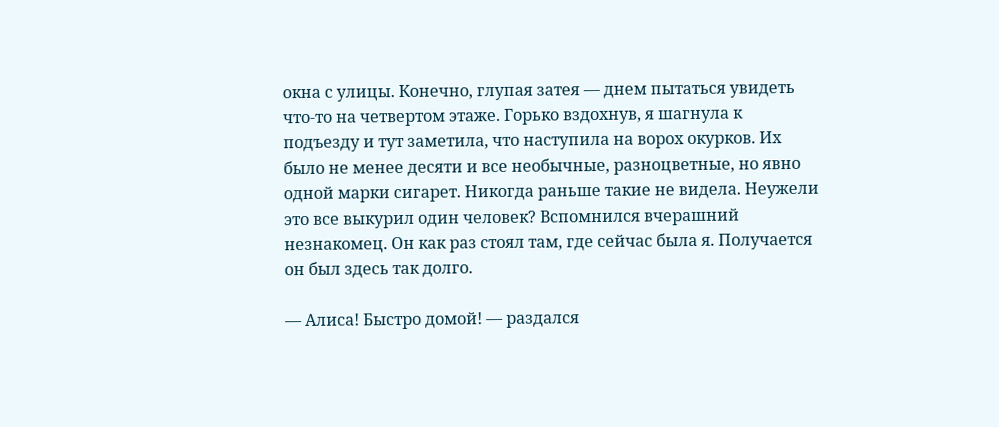окна с улицы. Конечно, глупая затея — днем пытаться увидеть что-то на четвертом этаже. Горько вздохнув, я шагнула к подъезду и тут заметила, что наступила на ворох окурков. Их было не менее десяти и все необычные, разноцветные, но явно одной марки сигарет. Никогда раньше такие не видела. Неужели это все выкурил один человек? Вспомнился вчерашний незнакомец. Он как раз стоял там, где сейчас была я. Получается он был здесь так долго.

— Алиса! Быстро домой! — раздался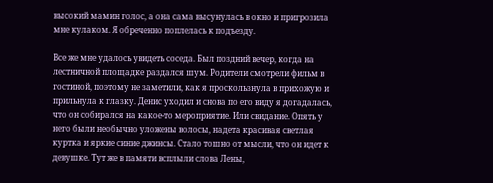высокий мамин голос, а она сама высунулась в окно и пригрозила мне кулаком. Я обреченно поплелась к подъезду.

Все же мне удалось увидеть соседа. Был поздний вечер, когда на лестничной площадке раздался шум. Родители смотрели фильм в гостиной, поэтому не заметили, как я проскользнула в прихожую и прильнула к глазку. Денис уходил и снова по его виду я догадалась, что он собирался на какое-то мероприятие. Или свидание. Опять у него были необычно уложены волосы, надета красивая светлая куртка и яркие синие джинсы. Стало тошно от мысли, что он идет к девушке. Тут же в памяти всплыли слова Лены,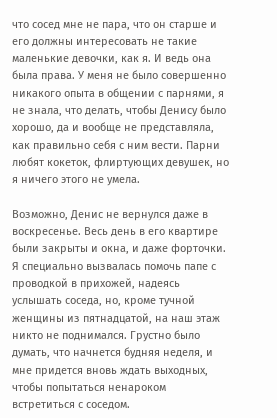что сосед мне не пара, что он старше и его должны интересовать не такие маленькие девочки, как я. И ведь она была права. У меня не было совершенно никакого опыта в общении с парнями, я не знала, что делать, чтобы Денису было хорошо, да и вообще не представляла, как правильно себя с ним вести. Парни любят кокеток, флиртующих девушек, но я ничего этого не умела.

Возможно, Денис не вернулся даже в воскресенье. Весь день в его квартире были закрыты и окна, и даже форточки. Я специально вызвалась помочь папе с проводкой в прихожей, надеясь услышать соседа, но, кроме тучной женщины из пятнадцатой, на наш этаж никто не поднимался. Грустно было думать, что начнется будняя неделя, и мне придется вновь ждать выходных, чтобы попытаться ненароком встретиться с соседом.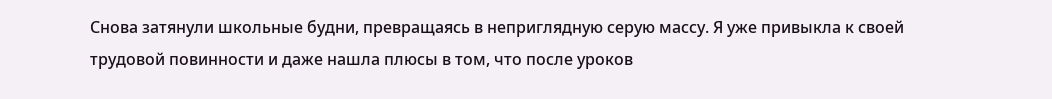Снова затянули школьные будни, превращаясь в неприглядную серую массу. Я уже привыкла к своей трудовой повинности и даже нашла плюсы в том, что после уроков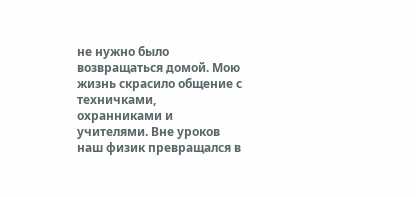не нужно было возвращаться домой. Мою жизнь скрасило общение с техничками, охранниками и учителями. Вне уроков наш физик превращался в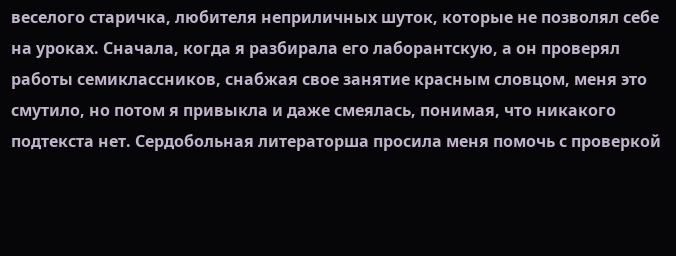веселого старичка, любителя неприличных шуток, которые не позволял себе на уроках. Сначала, когда я разбирала его лаборантскую, а он проверял работы семиклассников, снабжая свое занятие красным словцом, меня это смутило, но потом я привыкла и даже смеялась, понимая, что никакого подтекста нет. Сердобольная литераторша просила меня помочь с проверкой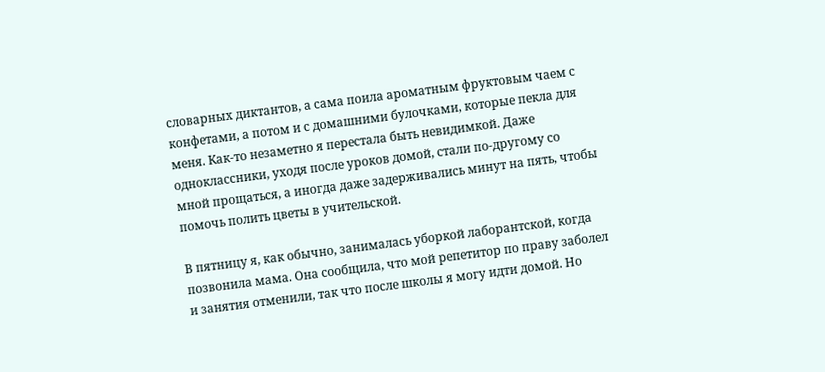словарных диктантов, а сама поила ароматным фруктовым чаем с конфетами, а потом и с домашними булочками, которые пекла для меня. Как-то незаметно я перестала быть невидимкой. Даже одноклассники, уходя после уроков домой, стали по-другому со мной прощаться, а иногда даже задерживались минут на пять, чтобы помочь полить цветы в учительской.

В пятницу я, как обычно, занималась уборкой лаборантской, когда позвонила мама. Она сообщила, что мой репетитор по праву заболел и занятия отменили, так что после школы я могу идти домой. Но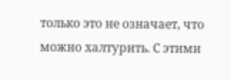только это не означает, что можно халтурить. С этими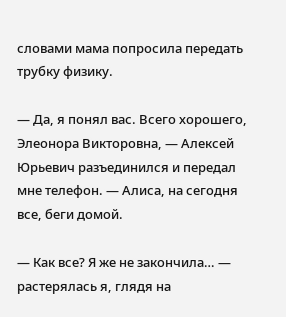словами мама попросила передать трубку физику.

— Да, я понял вас. Всего хорошего, Элеонора Викторовна, — Алексей Юрьевич разъединился и передал мне телефон. — Алиса, на сегодня все, беги домой.

— Как все? Я же не закончила… — растерялась я, глядя на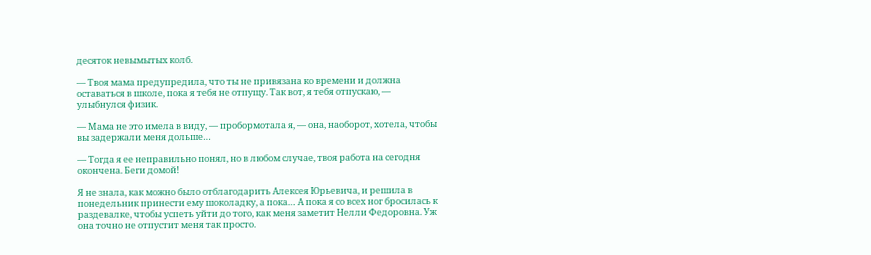десяток невымытых колб.

— Твоя мама предупредила, что ты не привязана ко времени и должна оставаться в школе, пока я тебя не отпущу. Так вот, я тебя отпускаю, — улыбнулся физик.

— Мама не это имела в виду, — пробормотала я, — она, наоборот, хотела, чтобы вы задержали меня дольше…

— Тогда я ее неправильно понял, но в любом случае, твоя работа на сегодня окончена. Беги домой!

Я не знала, как можно было отблагодарить Алексея Юрьевича, и решила в понедельник принести ему шоколадку, а пока… А пока я со всех ног бросилась к раздевалке, чтобы успеть уйти до того, как меня заметит Нелли Федоровна. Уж она точно не отпустит меня так просто.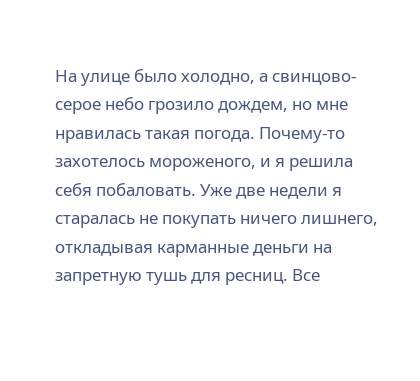На улице было холодно, а свинцово-серое небо грозило дождем, но мне нравилась такая погода. Почему-то захотелось мороженого, и я решила себя побаловать. Уже две недели я старалась не покупать ничего лишнего, откладывая карманные деньги на запретную тушь для ресниц. Все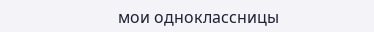мои одноклассницы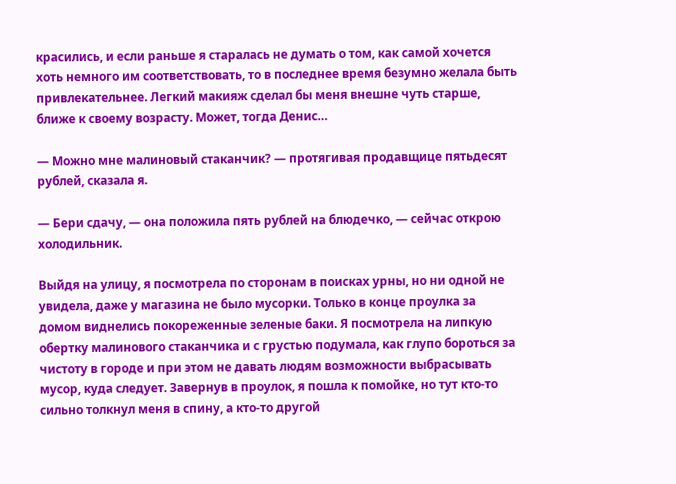красились, и если раньше я старалась не думать о том, как самой хочется хоть немного им соответствовать, то в последнее время безумно желала быть привлекательнее. Легкий макияж сделал бы меня внешне чуть старше, ближе к своему возрасту. Может, тогда Денис…

— Можно мне малиновый стаканчик? — протягивая продавщице пятьдесят рублей, сказала я.

— Бери сдачу, — она положила пять рублей на блюдечко, — сейчас открою холодильник.

Выйдя на улицу, я посмотрела по сторонам в поисках урны, но ни одной не увидела, даже у магазина не было мусорки. Только в конце проулка за домом виднелись покореженные зеленые баки. Я посмотрела на липкую обертку малинового стаканчика и с грустью подумала, как глупо бороться за чистоту в городе и при этом не давать людям возможности выбрасывать мусор, куда следует. Завернув в проулок, я пошла к помойке, но тут кто-то сильно толкнул меня в спину, а кто-то другой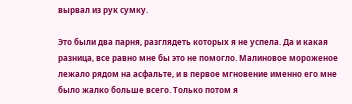вырвал из рук сумку.

Это были два парня, разглядеть которых я не успела. Да и какая разница, все равно мне бы это не помогло. Малиновое мороженое лежало рядом на асфальте, и в первое мгновение именно его мне было жалко больше всего. Только потом я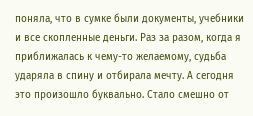поняла, что в сумке были документы, учебники и все скопленные деньги. Раз за разом, когда я приближалась к чему-то желаемому, судьба ударяла в спину и отбирала мечту. А сегодня это произошло буквально. Стало смешно от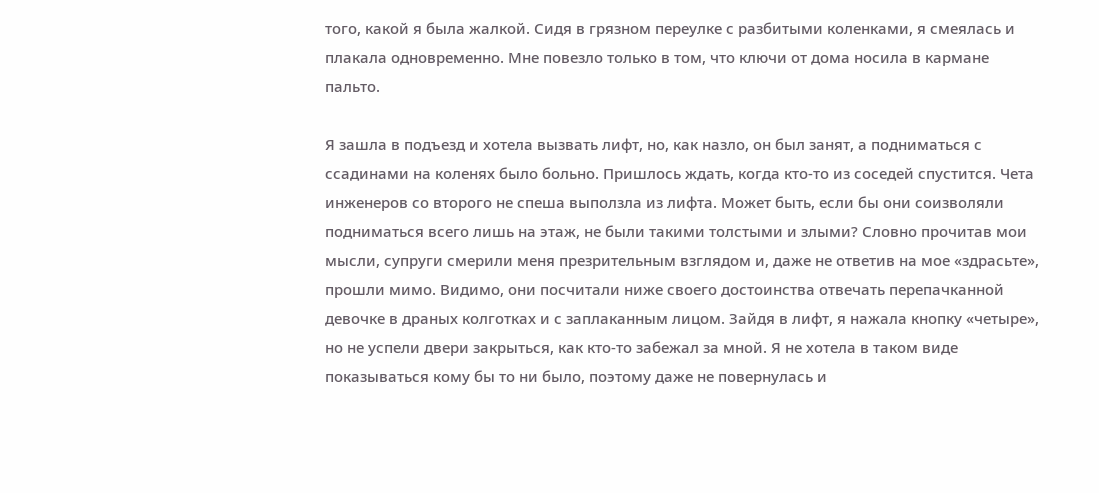того, какой я была жалкой. Сидя в грязном переулке с разбитыми коленками, я смеялась и плакала одновременно. Мне повезло только в том, что ключи от дома носила в кармане пальто.

Я зашла в подъезд и хотела вызвать лифт, но, как назло, он был занят, а подниматься с ссадинами на коленях было больно. Пришлось ждать, когда кто-то из соседей спустится. Чета инженеров со второго не спеша выползла из лифта. Может быть, если бы они соизволяли подниматься всего лишь на этаж, не были такими толстыми и злыми? Словно прочитав мои мысли, супруги смерили меня презрительным взглядом и, даже не ответив на мое «здрасьте», прошли мимо. Видимо, они посчитали ниже своего достоинства отвечать перепачканной девочке в драных колготках и с заплаканным лицом. Зайдя в лифт, я нажала кнопку «четыре», но не успели двери закрыться, как кто-то забежал за мной. Я не хотела в таком виде показываться кому бы то ни было, поэтому даже не повернулась и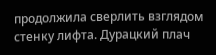продолжила сверлить взглядом стенку лифта. Дурацкий плач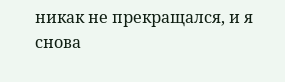никак не прекращался, и я снова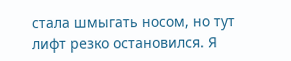стала шмыгать носом, но тут лифт резко остановился. Я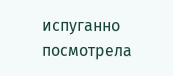испуганно посмотрела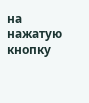на нажатую кнопку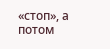«стоп», а потом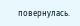повернулась.